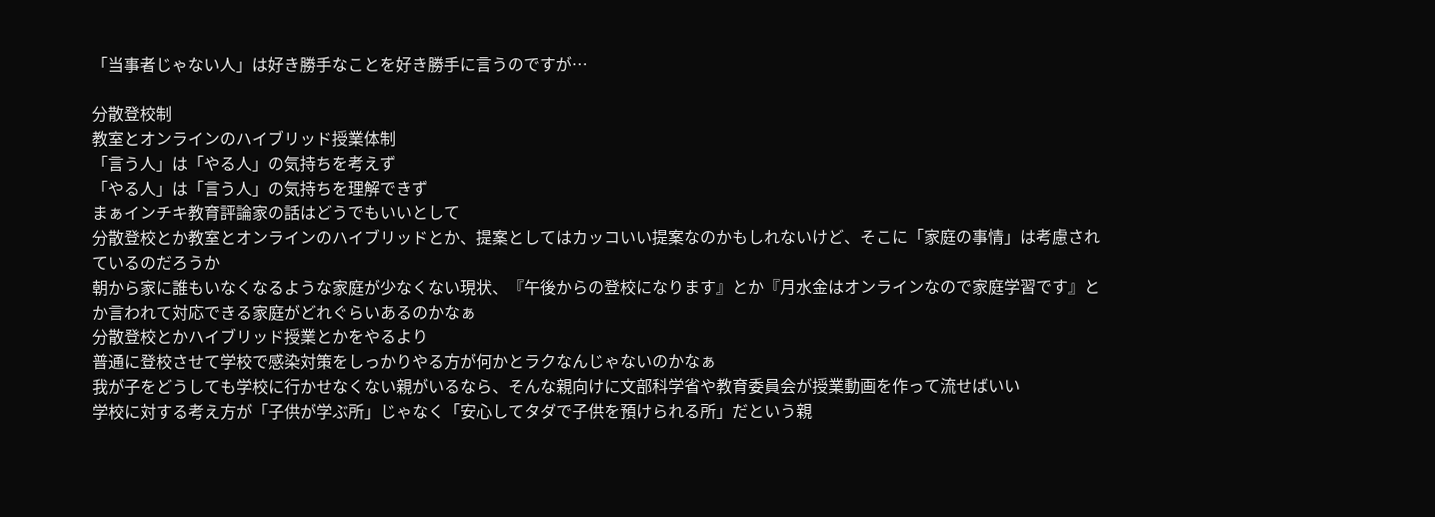「当事者じゃない人」は好き勝手なことを好き勝手に言うのですが…

分散登校制
教室とオンラインのハイブリッド授業体制
「言う人」は「やる人」の気持ちを考えず
「やる人」は「言う人」の気持ちを理解できず
まぁインチキ教育評論家の話はどうでもいいとして
分散登校とか教室とオンラインのハイブリッドとか、提案としてはカッコいい提案なのかもしれないけど、そこに「家庭の事情」は考慮されているのだろうか
朝から家に誰もいなくなるような家庭が少なくない現状、『午後からの登校になります』とか『月水金はオンラインなので家庭学習です』とか言われて対応できる家庭がどれぐらいあるのかなぁ
分散登校とかハイブリッド授業とかをやるより
普通に登校させて学校で感染対策をしっかりやる方が何かとラクなんじゃないのかなぁ
我が子をどうしても学校に行かせなくない親がいるなら、そんな親向けに文部科学省や教育委員会が授業動画を作って流せばいい
学校に対する考え方が「子供が学ぶ所」じゃなく「安心してタダで子供を預けられる所」だという親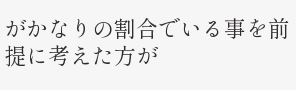がかなりの割合でいる事を前提に考えた方が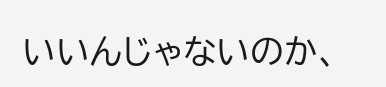いいんじゃないのか、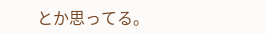とか思ってる。